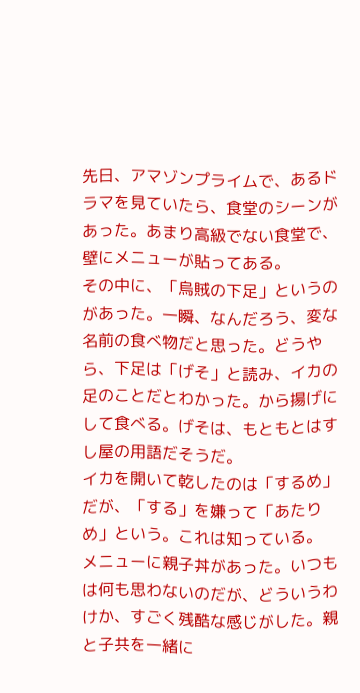先日、アマゾンプライムで、あるドラマを見ていたら、食堂のシーンがあった。あまり高級でない食堂で、壁にメニューが貼ってある。
その中に、「烏賊の下足」というのがあった。一瞬、なんだろう、変な名前の食べ物だと思った。どうやら、下足は「げそ」と読み、イカの足のことだとわかった。から揚げにして食べる。げそは、もともとはすし屋の用語だそうだ。
イカを開いて乾したのは「するめ」だが、「する」を嫌って「あたりめ」という。これは知っている。
メニューに親子丼があった。いつもは何も思わないのだが、どういうわけか、すごく残酷な感じがした。親と子共を一緒に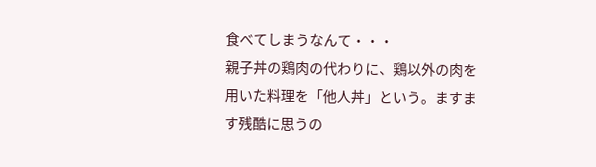食べてしまうなんて・・・
親子丼の鶏肉の代わりに、鶏以外の肉を用いた料理を「他人丼」という。ますます残酷に思うの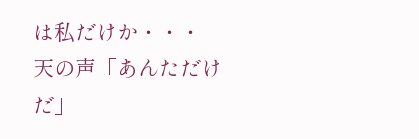は私だけか・・・
天の声「あんただけだ」